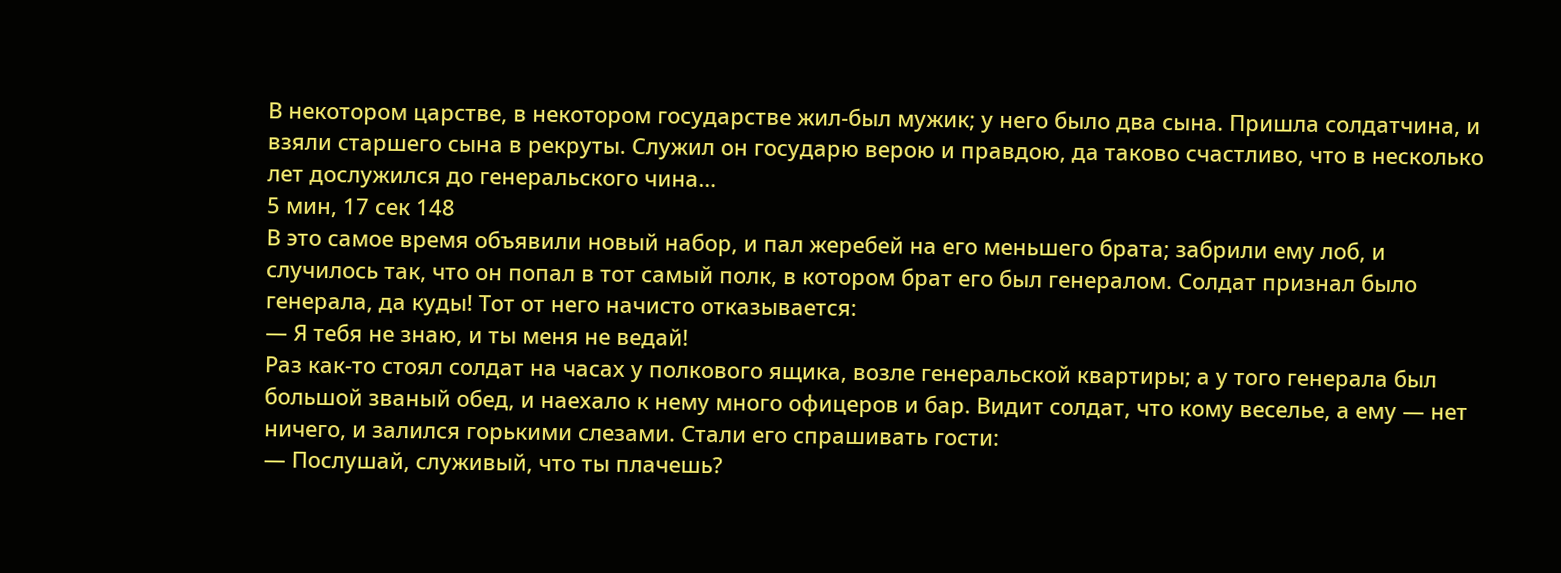В некотором царстве, в некотором государстве жил-был мужик; у него было два сына. Пришла солдатчина, и взяли старшего сына в рекруты. Служил он государю верою и правдою, да таково счастливо, что в несколько лет дослужился до генеральского чина…
5 мин, 17 сек 148
В это самое время объявили новый набор, и пал жеребей на его меньшего брата; забрили ему лоб, и случилось так, что он попал в тот самый полк, в котором брат его был генералом. Солдат признал было генерала, да куды! Тот от него начисто отказывается:
— Я тебя не знаю, и ты меня не ведай!
Раз как-то стоял солдат на часах у полкового ящика, возле генеральской квартиры; а у того генерала был большой званый обед, и наехало к нему много офицеров и бар. Видит солдат, что кому веселье, а ему — нет ничего, и залился горькими слезами. Стали его спрашивать гости:
— Послушай, служивый, что ты плачешь?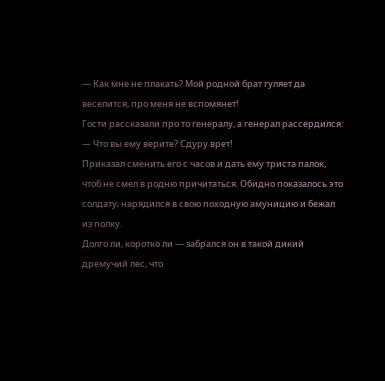— Как мне не плакать? Мой родной брат гуляет да веселится, про меня не вспомянет!
Гости рассказали про то генералу, а генерал рассердился:
— Что вы ему верите? Сдуру врет!
Приказал сменить его с часов и дать ему триста палок, чтоб не смел в родню причитаться. Обидно показалось это солдату; нарядился в свою походную амуницию и бежал из полку.
Долго ли, коротко ли — забрался он в такой дикий дремучий лес, что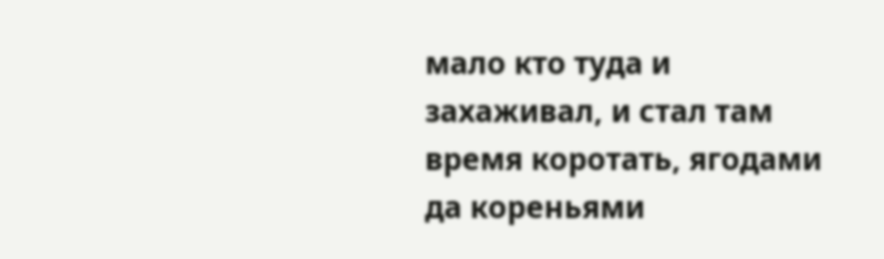мало кто туда и захаживал, и стал там время коротать, ягодами да кореньями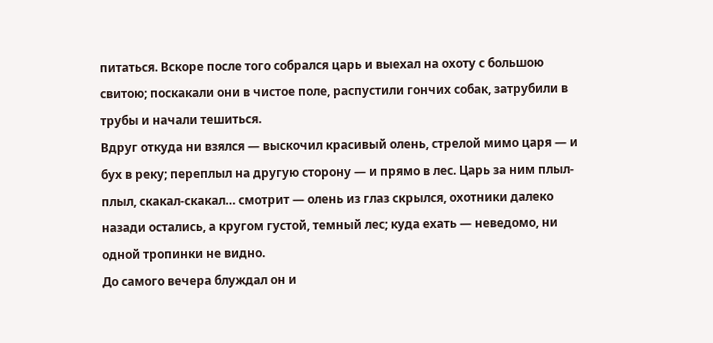питаться. Вскоре после того собрался царь и выехал на охоту с большою свитою; поскакали они в чистое поле, распустили гончих собак, затрубили в трубы и начали тешиться.
Вдруг откуда ни взялся — выскочил красивый олень, стрелой мимо царя — и бух в реку; переплыл на другую сторону — и прямо в лес. Царь за ним плыл-плыл, скакал-скакал… смотрит — олень из глаз скрылся, охотники далеко назади остались, а кругом густой, темный лес; куда ехать — неведомо, ни одной тропинки не видно.
До самого вечера блуждал он и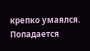крепко умаялся. Попадается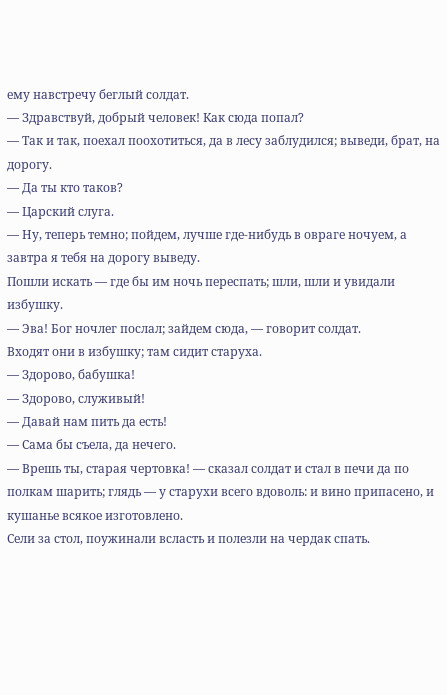ему навстречу беглый солдат.
— Здравствуй, добрый человек! Как сюда попал?
— Так и так, поехал поохотиться, да в лесу заблудился; выведи, брат, на дорогу.
— Да ты кто таков?
— Царский слуга.
— Ну, теперь темно; пойдем, лучше где-нибудь в овраге ночуем, а завтра я тебя на дорогу выведу.
Пошли искать — где бы им ночь переспать; шли, шли и увидали избушку.
— Эва! Бог ночлег послал; зайдем сюда, — говорит солдат.
Входят они в избушку; там сидит старуха.
— Здорово, бабушка!
— Здорово, служивый!
— Давай нам пить да есть!
— Сама бы съела, да нечего.
— Врешь ты, старая чертовка! — сказал солдат и стал в печи да по полкам шарить; глядь — у старухи всего вдоволь: и вино припасено, и кушанье всякое изготовлено.
Сели за стол, поужинали всласть и полезли на чердак спать.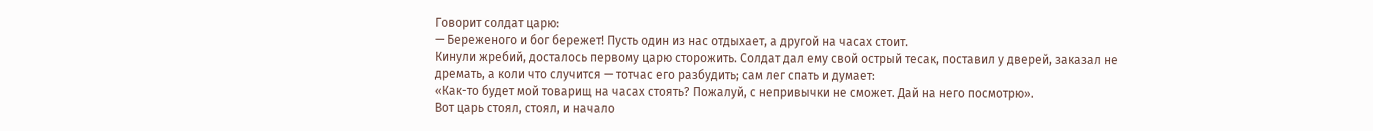Говорит солдат царю:
— Береженого и бог бережет! Пусть один из нас отдыхает, а другой на часах стоит.
Кинули жребий, досталось первому царю сторожить. Солдат дал ему свой острый тесак, поставил у дверей, заказал не дремать, а коли что случится — тотчас его разбудить; сам лег спать и думает:
«Как-то будет мой товарищ на часах стоять? Пожалуй, с непривычки не сможет. Дай на него посмотрю».
Вот царь стоял, стоял, и начало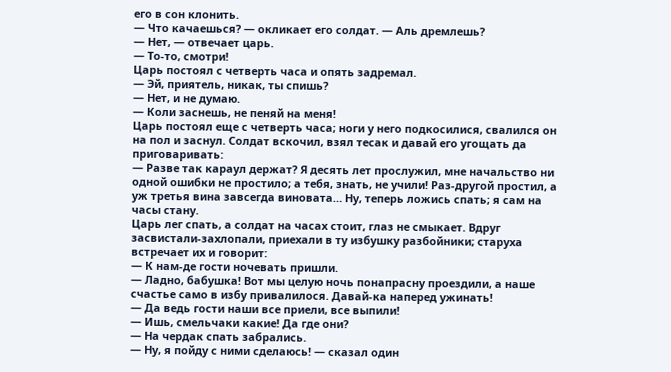его в сон клонить.
— Что качаешься? — окликает его солдат. — Аль дремлешь?
— Нет, — отвечает царь.
— То-то, смотри!
Царь постоял с четверть часа и опять задремал.
— Эй, приятель, никак, ты спишь?
— Нет, и не думаю.
— Коли заснешь, не пеняй на меня!
Царь постоял еще с четверть часа; ноги у него подкосилися, свалился он на пол и заснул. Солдат вскочил, взял тесак и давай его угощать да приговаривать:
— Разве так караул держат? Я десять лет прослужил, мне начальство ни одной ошибки не простило; а тебя, знать, не учили! Раз-другой простил, а уж третья вина завсегда виновата… Ну, теперь ложись спать; я сам на часы стану.
Царь лег спать, а солдат на часах стоит, глаз не смыкает. Вдруг засвистали-захлопали, приехали в ту избушку разбойники; старуха встречает их и говорит:
— К нам-де гости ночевать пришли.
— Ладно, бабушка! Вот мы целую ночь понапрасну проездили, а наше счастье само в избу привалилося. Давай-ка наперед ужинать!
— Да ведь гости наши все приели, все выпили!
— Ишь, смельчаки какие! Да где они?
— На чердак спать забрались.
— Ну, я пойду с ними сделаюсь! — сказал один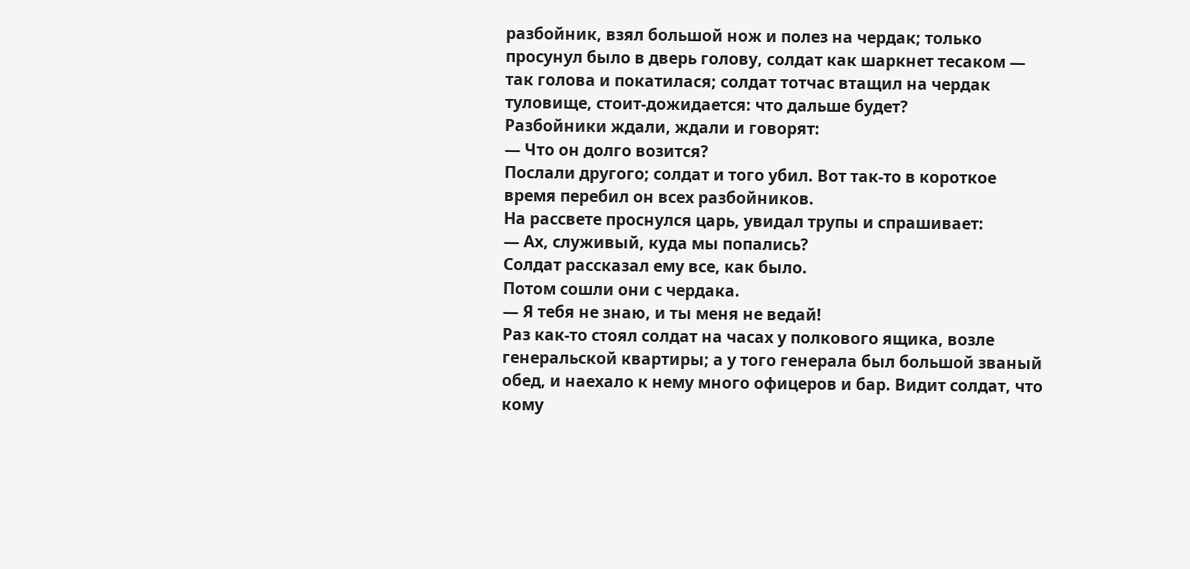разбойник, взял большой нож и полез на чердак; только просунул было в дверь голову, солдат как шаркнет тесаком — так голова и покатилася; солдат тотчас втащил на чердак туловище, стоит-дожидается: что дальше будет?
Разбойники ждали, ждали и говорят:
— Что он долго возится?
Послали другого; солдат и того убил. Вот так-то в короткое время перебил он всех разбойников.
На рассвете проснулся царь, увидал трупы и спрашивает:
— Ах, служивый, куда мы попались?
Солдат рассказал ему все, как было.
Потом сошли они с чердака.
— Я тебя не знаю, и ты меня не ведай!
Раз как-то стоял солдат на часах у полкового ящика, возле генеральской квартиры; а у того генерала был большой званый обед, и наехало к нему много офицеров и бар. Видит солдат, что кому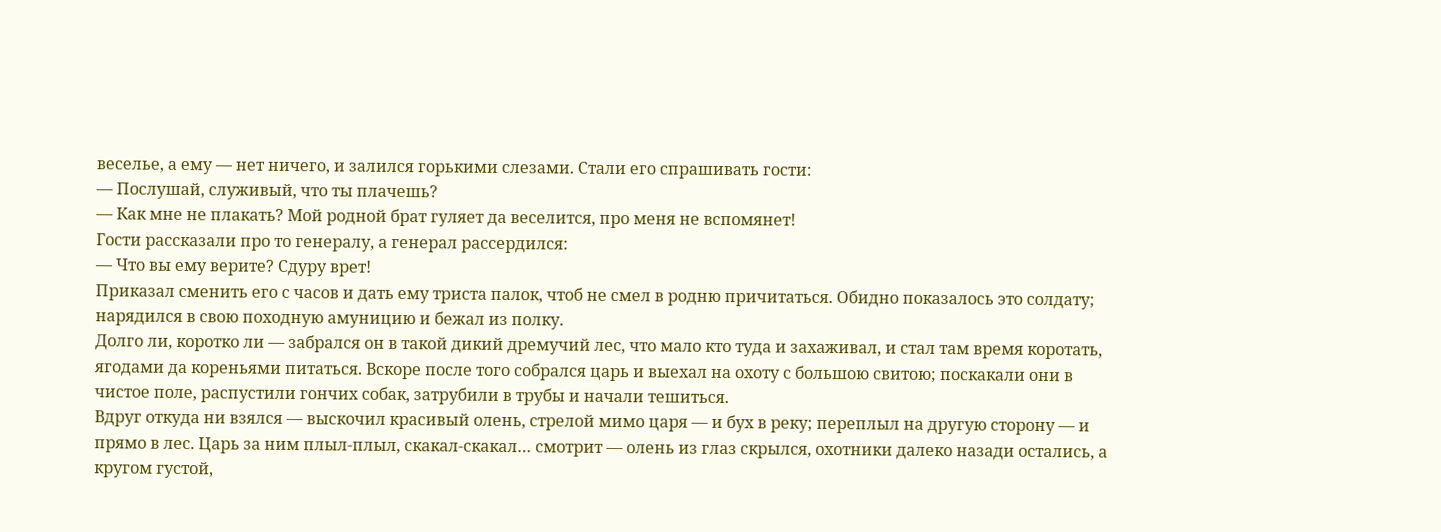веселье, а ему — нет ничего, и залился горькими слезами. Стали его спрашивать гости:
— Послушай, служивый, что ты плачешь?
— Как мне не плакать? Мой родной брат гуляет да веселится, про меня не вспомянет!
Гости рассказали про то генералу, а генерал рассердился:
— Что вы ему верите? Сдуру врет!
Приказал сменить его с часов и дать ему триста палок, чтоб не смел в родню причитаться. Обидно показалось это солдату; нарядился в свою походную амуницию и бежал из полку.
Долго ли, коротко ли — забрался он в такой дикий дремучий лес, что мало кто туда и захаживал, и стал там время коротать, ягодами да кореньями питаться. Вскоре после того собрался царь и выехал на охоту с большою свитою; поскакали они в чистое поле, распустили гончих собак, затрубили в трубы и начали тешиться.
Вдруг откуда ни взялся — выскочил красивый олень, стрелой мимо царя — и бух в реку; переплыл на другую сторону — и прямо в лес. Царь за ним плыл-плыл, скакал-скакал… смотрит — олень из глаз скрылся, охотники далеко назади остались, а кругом густой,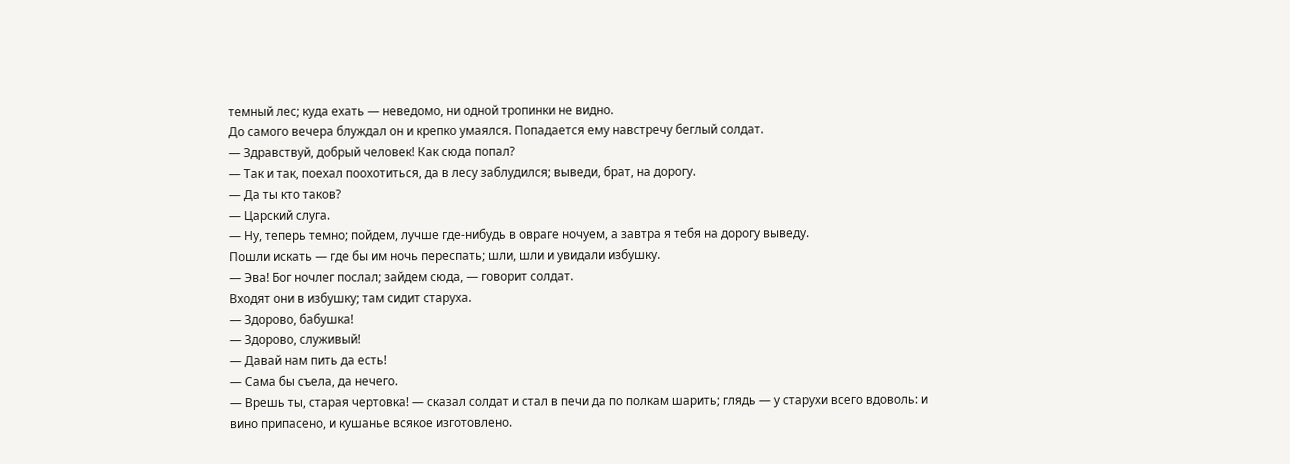темный лес; куда ехать — неведомо, ни одной тропинки не видно.
До самого вечера блуждал он и крепко умаялся. Попадается ему навстречу беглый солдат.
— Здравствуй, добрый человек! Как сюда попал?
— Так и так, поехал поохотиться, да в лесу заблудился; выведи, брат, на дорогу.
— Да ты кто таков?
— Царский слуга.
— Ну, теперь темно; пойдем, лучше где-нибудь в овраге ночуем, а завтра я тебя на дорогу выведу.
Пошли искать — где бы им ночь переспать; шли, шли и увидали избушку.
— Эва! Бог ночлег послал; зайдем сюда, — говорит солдат.
Входят они в избушку; там сидит старуха.
— Здорово, бабушка!
— Здорово, служивый!
— Давай нам пить да есть!
— Сама бы съела, да нечего.
— Врешь ты, старая чертовка! — сказал солдат и стал в печи да по полкам шарить; глядь — у старухи всего вдоволь: и вино припасено, и кушанье всякое изготовлено.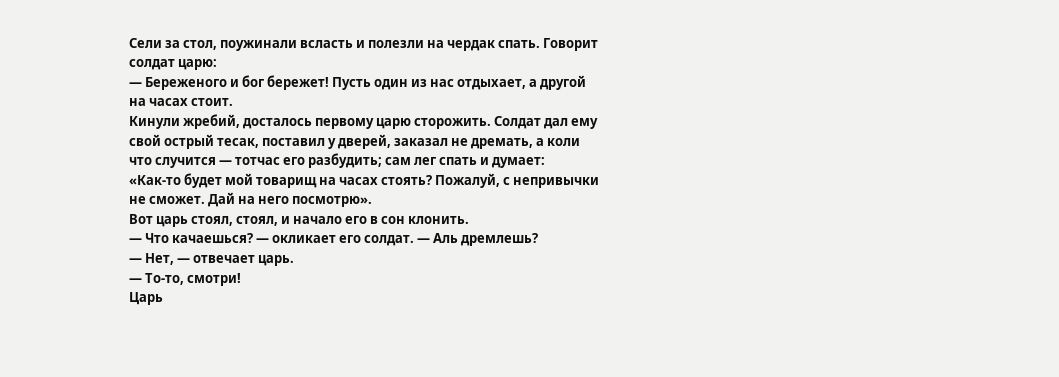Сели за стол, поужинали всласть и полезли на чердак спать. Говорит солдат царю:
— Береженого и бог бережет! Пусть один из нас отдыхает, а другой на часах стоит.
Кинули жребий, досталось первому царю сторожить. Солдат дал ему свой острый тесак, поставил у дверей, заказал не дремать, а коли что случится — тотчас его разбудить; сам лег спать и думает:
«Как-то будет мой товарищ на часах стоять? Пожалуй, с непривычки не сможет. Дай на него посмотрю».
Вот царь стоял, стоял, и начало его в сон клонить.
— Что качаешься? — окликает его солдат. — Аль дремлешь?
— Нет, — отвечает царь.
— То-то, смотри!
Царь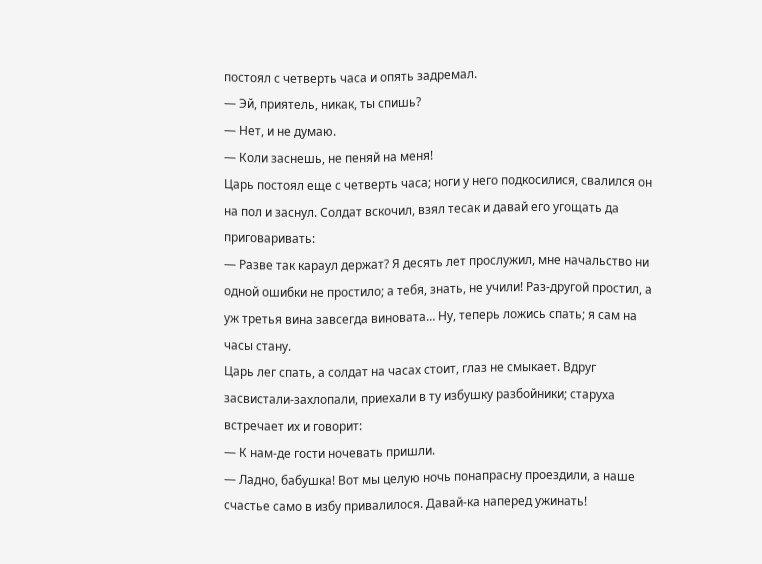постоял с четверть часа и опять задремал.
— Эй, приятель, никак, ты спишь?
— Нет, и не думаю.
— Коли заснешь, не пеняй на меня!
Царь постоял еще с четверть часа; ноги у него подкосилися, свалился он на пол и заснул. Солдат вскочил, взял тесак и давай его угощать да приговаривать:
— Разве так караул держат? Я десять лет прослужил, мне начальство ни одной ошибки не простило; а тебя, знать, не учили! Раз-другой простил, а уж третья вина завсегда виновата… Ну, теперь ложись спать; я сам на часы стану.
Царь лег спать, а солдат на часах стоит, глаз не смыкает. Вдруг засвистали-захлопали, приехали в ту избушку разбойники; старуха встречает их и говорит:
— К нам-де гости ночевать пришли.
— Ладно, бабушка! Вот мы целую ночь понапрасну проездили, а наше счастье само в избу привалилося. Давай-ка наперед ужинать!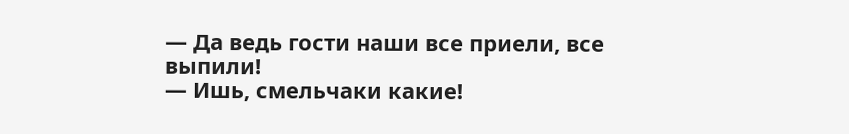— Да ведь гости наши все приели, все выпили!
— Ишь, смельчаки какие!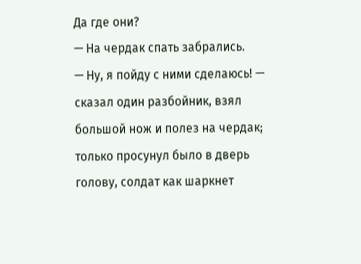Да где они?
— На чердак спать забрались.
— Ну, я пойду с ними сделаюсь! — сказал один разбойник, взял большой нож и полез на чердак; только просунул было в дверь голову, солдат как шаркнет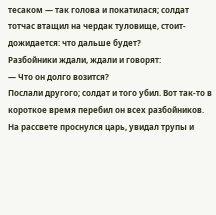тесаком — так голова и покатилася; солдат тотчас втащил на чердак туловище, стоит-дожидается: что дальше будет?
Разбойники ждали, ждали и говорят:
— Что он долго возится?
Послали другого; солдат и того убил. Вот так-то в короткое время перебил он всех разбойников.
На рассвете проснулся царь, увидал трупы и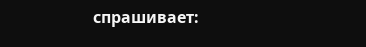спрашивает: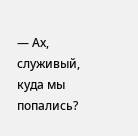— Ах, служивый, куда мы попались?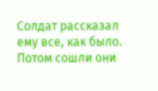Солдат рассказал ему все, как было.
Потом сошли они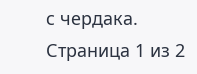с чердака.
Страница 1 из 2